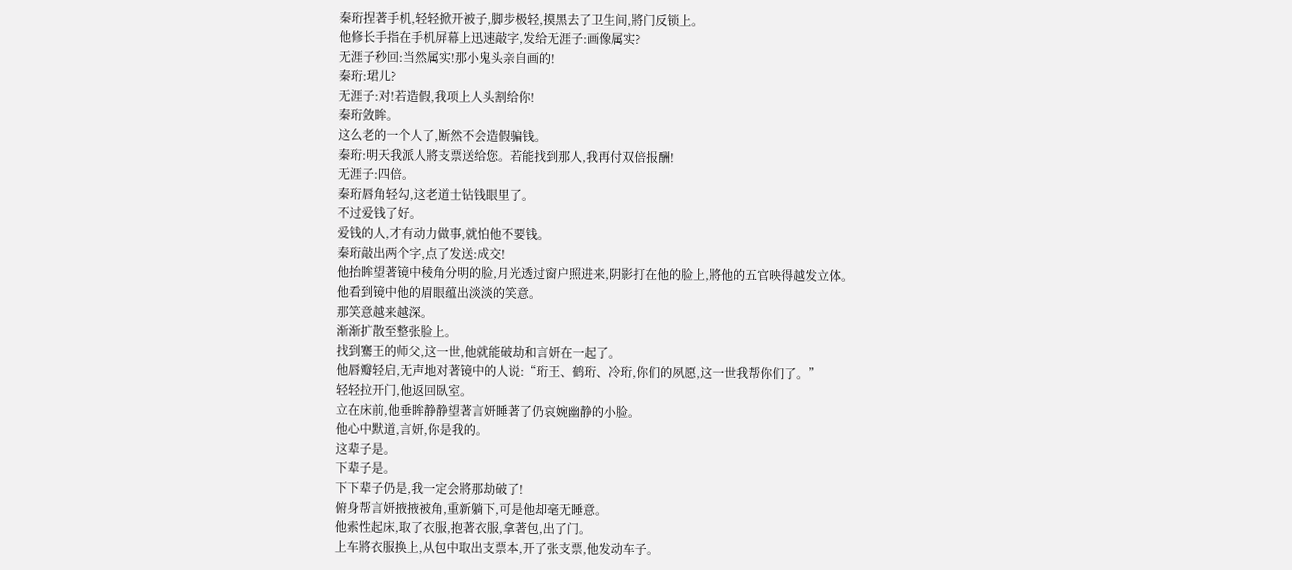秦珩捏著手机,轻轻掀开被子,脚步极轻,摸黑去了卫生间,將门反锁上。
他修长手指在手机屏幕上迅速敲字,发给无涯子:画像属实?
无涯子秒回:当然属实!那小鬼头亲自画的!
秦珩:珺儿?
无涯子:对!若造假,我项上人头割给你!
秦珩敛眸。
这么老的一个人了,断然不会造假骗钱。
秦珩:明天我派人將支票送给您。若能找到那人,我再付双倍报酬!
无涯子:四倍。
秦珩唇角轻勾,这老道士钻钱眼里了。
不过爱钱了好。
爱钱的人,才有动力做事,就怕他不要钱。
秦珩敲出两个字,点了发送:成交!
他抬眸望著镜中稜角分明的脸,月光透过窗户照进来,阴影打在他的脸上,將他的五官映得越发立体。
他看到镜中他的眉眼蕴出淡淡的笑意。
那笑意越来越深。
渐渐扩散至整张脸上。
找到騫王的师父,这一世,他就能破劫和言妍在一起了。
他唇瓣轻启,无声地对著镜中的人说:“珩王、鹤珩、冷珩,你们的夙愿,这一世我帮你们了。”
轻轻拉开门,他返回臥室。
立在床前,他垂眸静静望著言妍睡著了仍哀婉幽静的小脸。
他心中默道,言妍,你是我的。
这辈子是。
下辈子是。
下下辈子仍是,我一定会將那劫破了!
俯身帮言妍掖掖被角,重新躺下,可是他却毫无睡意。
他索性起床,取了衣服,抱著衣服,拿著包,出了门。
上车將衣服换上,从包中取出支票本,开了张支票,他发动车子。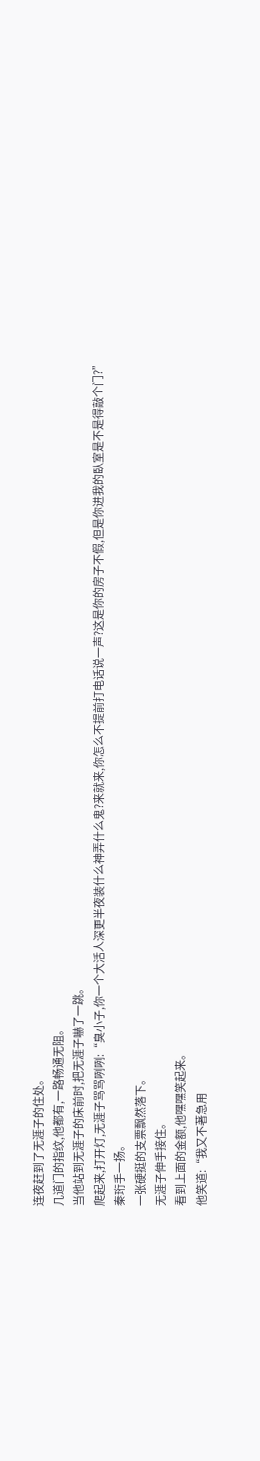连夜赶到了无涯子的住处。
几道门的指纹,他都有,一路畅通无阻。
当他站到无涯子的床前时,把无涯子嚇了一跳。
爬起来,打开灯,无涯子骂骂咧咧:“臭小子,你一个大活人深更半夜装什么神弄什么鬼?来就来,你怎么不提前打电话说一声?这是你的房子不假,但是你进我的臥室是不是得敲个门?”
秦珩手一扬。
一张硬挺的支票飘然落下。
无涯子伸手接住。
看到上面的金额,他嘿嘿笑起来。
他笑道:“我又不著急用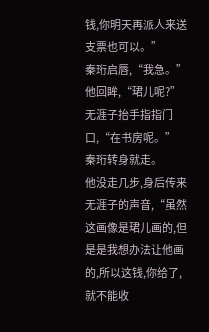钱,你明天再派人来送支票也可以。”
秦珩启唇,“我急。”
他回眸,“珺儿呢?”
无涯子抬手指指门口,“在书房呢。”
秦珩转身就走。
他没走几步,身后传来无涯子的声音,“虽然这画像是珺儿画的,但是是我想办法让他画的,所以这钱,你给了,就不能收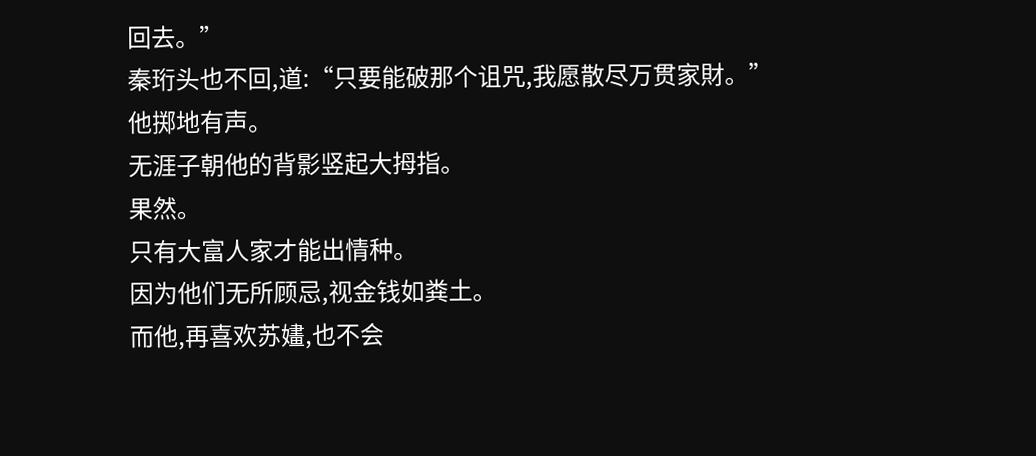回去。”
秦珩头也不回,道:“只要能破那个诅咒,我愿散尽万贯家財。”
他掷地有声。
无涯子朝他的背影竖起大拇指。
果然。
只有大富人家才能出情种。
因为他们无所顾忌,视金钱如粪土。
而他,再喜欢苏嫿,也不会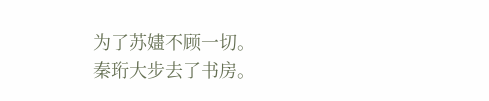为了苏嫿不顾一切。
秦珩大步去了书房。